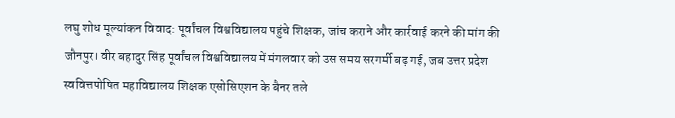लघु शोध मूल्यांकन विवाद: पूर्वांचल विश्वविद्यालय पहुंचे शिक्षक, जांच कराने और कार्रवाई करने की मांग की
जौनपुर। वीर बहादुर सिंह पूर्वांचल विश्वविद्यालय में मंगलवार को उस समय सरगर्मी बढ़ गई, जब उत्तर प्रदेश स्ववित्तपोषित महाविद्यालय शिक्षक एसोसिएशन के बैनर तले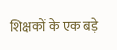शिक्षकों के एक बड़े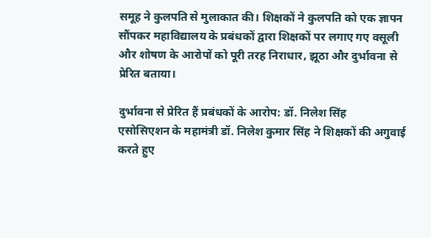समूह ने कुलपति से मुलाकात की। शिक्षकों ने कुलपति को एक ज्ञापन सौंपकर महाविद्यालय के प्रबंधकों द्वारा शिक्षकों पर लगाए गए वसूली और शोषण के आरोपों को पूरी तरह निराधार, झूठा और दुर्भावना से प्रेरित बताया।

दुर्भावना से प्रेरित हैं प्रबंधकों के आरोप: डॉ. निलेश सिंह
एसोसिएशन के महामंत्री डॉ. निलेश कुमार सिंह ने शिक्षकों की अगुवाई करते हुए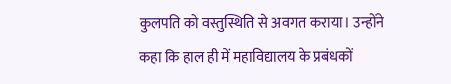कुलपति को वस्तुस्थिति से अवगत कराया। उन्होंने कहा कि हाल ही में महाविद्यालय के प्रबंधकों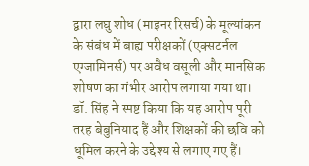द्वारा लघु शोध (माइनर रिसर्च) के मूल्यांकन के संबंध में बाह्य परीक्षकों (एक्सटर्नल एग्जामिनर्स) पर अवैध वसूली और मानसिक शोषण का गंभीर आरोप लगाया गया था। डॉ. सिंह ने स्पष्ट किया कि यह आरोप पूरी तरह बेबुनियाद हैं और शिक्षकों की छवि को धूमिल करने के उद्देश्य से लगाए गए हैं।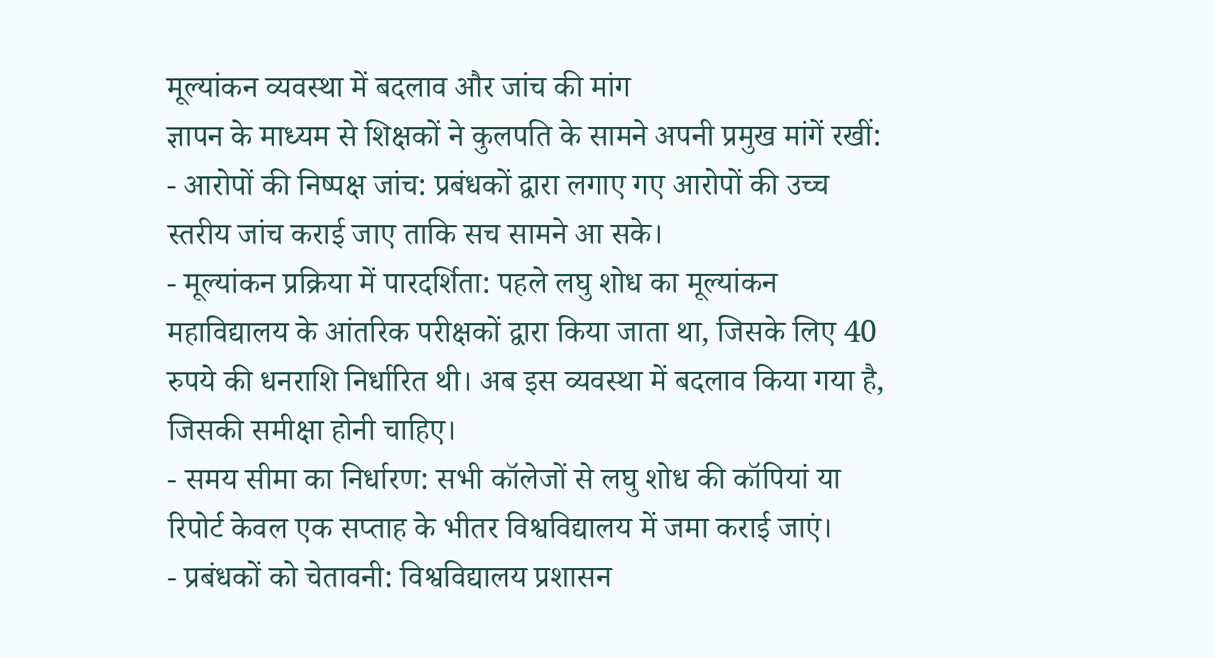मूल्यांकन व्यवस्था में बदलाव और जांच की मांग
ज्ञापन के माध्यम से शिक्षकों ने कुलपति के सामने अपनी प्रमुख मांगें रखीं:
- आरोपों की निष्पक्ष जांच: प्रबंधकों द्वारा लगाए गए आरोपों की उच्च स्तरीय जांच कराई जाए ताकि सच सामने आ सके।
- मूल्यांकन प्रक्रिया में पारदर्शिता: पहले लघु शोध का मूल्यांकन महाविद्यालय के आंतरिक परीक्षकों द्वारा किया जाता था, जिसके लिए 40 रुपये की धनराशि निर्धारित थी। अब इस व्यवस्था में बदलाव किया गया है, जिसकी समीक्षा होनी चाहिए।
- समय सीमा का निर्धारण: सभी कॉलेजों से लघु शोध की कॉपियां या रिपोर्ट केवल एक सप्ताह के भीतर विश्वविद्यालय में जमा कराई जाएं।
- प्रबंधकों को चेतावनी: विश्वविद्यालय प्रशासन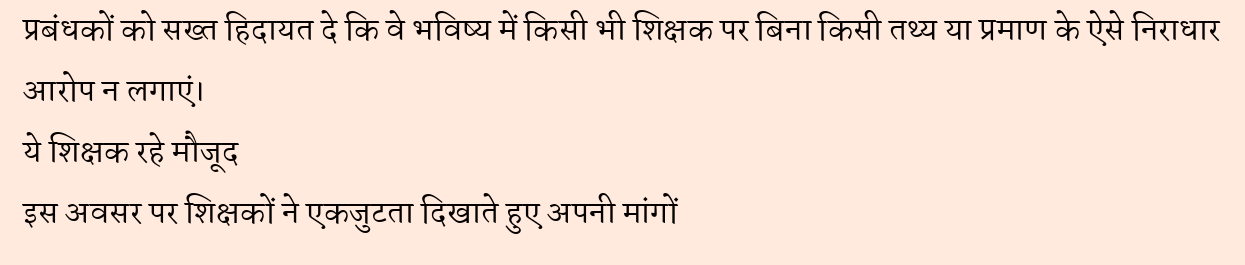प्रबंधकों को सख्त हिदायत दे कि वे भविष्य में किसी भी शिक्षक पर बिना किसी तथ्य या प्रमाण के ऐसे निराधार आरोप न लगाएं।
ये शिक्षक रहे मौजूद
इस अवसर पर शिक्षकों ने एकजुटता दिखाते हुए अपनी मांगों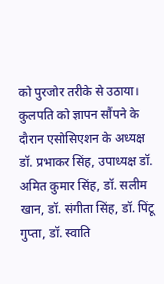को पुरजोर तरीके से उठाया। कुलपति को ज्ञापन सौंपने के दौरान एसोसिएशन के अध्यक्ष डॉ. प्रभाकर सिंह, उपाध्यक्ष डॉ. अमित कुमार सिंह, डॉ. सलीम खान, डॉ. संगीता सिंह, डॉ. पिंटू गुप्ता, डॉ. स्वाति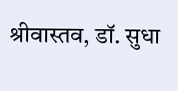श्रीवास्तव, डॉ. सुधा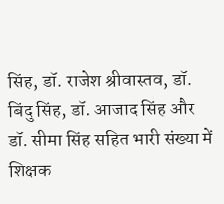सिंह, डॉ. राजेश श्रीवास्तव, डॉ. बिंदु सिंह, डॉ. आजाद सिंह और डॉ. सीमा सिंह सहित भारी संख्या में शिक्षक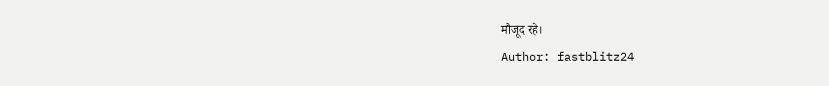मौजूद रहे।
Author: fastblitz24